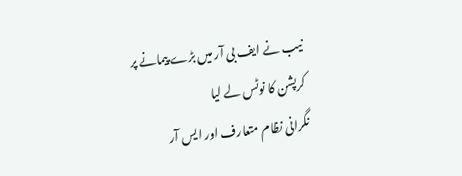نیب نے ایف بی آر میں بڑے پیمانے پر کرپشن کا نوٹس لے لیا
نگرانی نظام متعارف اور ایس آر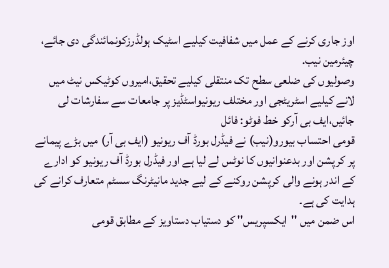اوز جاری کرنے کے عمل میں شفافیت کیلیے اسٹیک ہولڈرزکونمائندگی دی جائے، چیئرمین نیب.
وصولیوں کی ضلعی سطح تک منتقلی کیلیے تحقیق،امیروں کوٹیکس نیٹ میں لانے کیلیے اسٹریٹجی اور مختلف ریونیواسٹڈیز پر جامعات سے سفارشات لی جائیں،ایف بی آرکو خط فوٹو: فائل
قومی احتساب بیورو(نیب) نے فیڈرل بورڈ آف ریونیو (ایف بی آر) میں بڑے پیمانے پر کرپشن اور بدعنوانیوں کا نوٹس لے لیا ہے اور فیڈرل بورڈ آف ریونیو کو ادارے کے اندر ہونے والی کرپشن روکنے کے لیے جدید مانیٹرنگ سسٹم متعارف کرانے کی ہدایت کی ہے۔
اس ضمن میں ''ایکسپریس'' کو دستیاب دستاویز کے مطابق قومی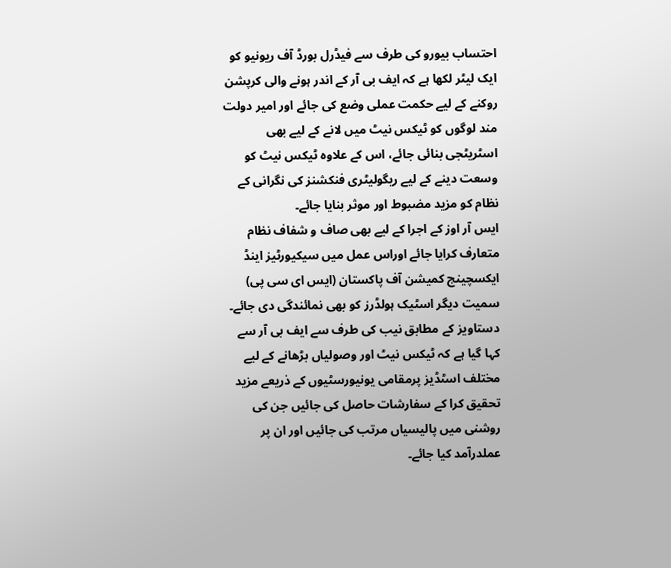احتساب بیورو کی طرف سے فیڈرل بورڈ آف ریونیو کو ایک لیٹر لکھا ہے کہ ایف بی آر کے اندر ہونے والی کرپشن روکنے کے لیے حکمت عملی وضع کی جائے اور امیر دولت مند لوگوں کو ٹیکس نیٹ میں لانے کے لیے بھی اسٹریٹجی بنائی جائے، اس کے علاوہ ٹیکس نیٹ کو وسعت دینے کے لیے ریگولیٹری فنکشنز کی نگرانی کے نظام کو مزید مضبوط اور موثر بنایا جائے۔
ایس آر اوز کے اجرا کے لیے بھی صاف و شفاف نظام متعارف کرایا جائے اوراس عمل میں سیکیورٹیز اینڈ ایکسچینج کمیشن آف پاکستان (ایس ای سی پی) سمیت دیگر اسٹیک ہولڈرز کو بھی نمائندگی دی جائے۔ دستاویز کے مطابق نیب کی طرف سے ایف بی آر سے کہا گیا ہے کہ ٹیکس نیٹ اور وصولیاں بڑھانے کے لیے مختلف اسٹڈیز پرمقامی یونیورسٹیوں کے ذریعے مزید تحقیق کرا کے سفارشات حاصل کی جائیں جن کی روشنی میں پالیسیاں مرتب کی جائیں اور ان پر عملدرآمد کیا جائے۔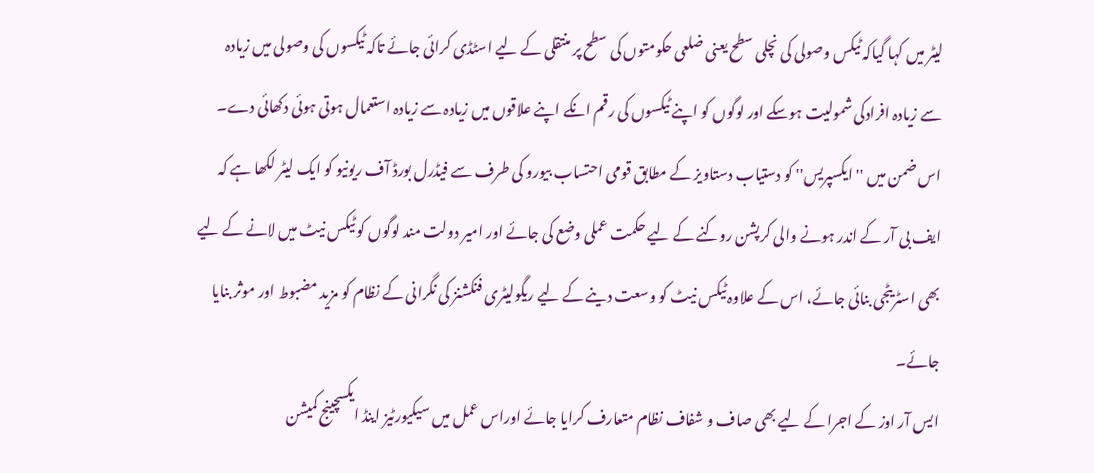لیٹر میں کہا گیاکہ ٹیکس وصولی کی نچلی سطح یعنی ضلعی حکومتوں کی سطح پر منتقلی کے لیے اسٹڈی کرائی جائے تاکہ ٹیکسوں کی وصولی میں زیادہ سے زیادہ افرادکی شمولیت ہوسکے اور لوگوں کو اپنے ٹیکسوں کی رقم انکے اپنے علاقوں میں زیادہ سے زیادہ استعمال ہوتی ہوئی دکھائی دے۔
اس ضمن میں ''ایکسپریس'' کو دستیاب دستاویز کے مطابق قومی احتساب بیورو کی طرف سے فیڈرل بورڈ آف ریونیو کو ایک لیٹر لکھا ہے کہ ایف بی آر کے اندر ہونے والی کرپشن روکنے کے لیے حکمت عملی وضع کی جائے اور امیر دولت مند لوگوں کو ٹیکس نیٹ میں لانے کے لیے بھی اسٹریٹجی بنائی جائے، اس کے علاوہ ٹیکس نیٹ کو وسعت دینے کے لیے ریگولیٹری فنکشنز کی نگرانی کے نظام کو مزید مضبوط اور موثر بنایا جائے۔
ایس آر اوز کے اجرا کے لیے بھی صاف و شفاف نظام متعارف کرایا جائے اوراس عمل میں سیکیورٹیز اینڈ ایکسچینج کمیشن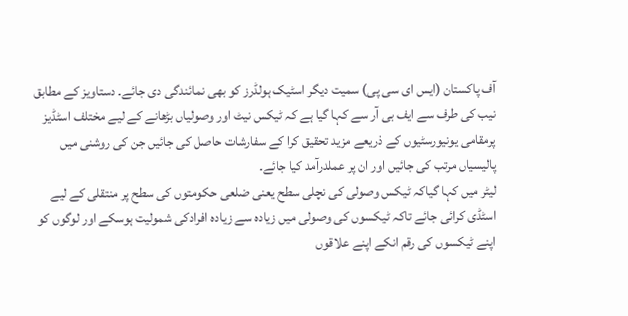آف پاکستان (ایس ای سی پی) سمیت دیگر اسٹیک ہولڈرز کو بھی نمائندگی دی جائے۔ دستاویز کے مطابق نیب کی طرف سے ایف بی آر سے کہا گیا ہے کہ ٹیکس نیٹ اور وصولیاں بڑھانے کے لیے مختلف اسٹڈیز پرمقامی یونیورسٹیوں کے ذریعے مزید تحقیق کرا کے سفارشات حاصل کی جائیں جن کی روشنی میں پالیسیاں مرتب کی جائیں اور ان پر عملدرآمد کیا جائے۔
لیٹر میں کہا گیاکہ ٹیکس وصولی کی نچلی سطح یعنی ضلعی حکومتوں کی سطح پر منتقلی کے لیے اسٹڈی کرائی جائے تاکہ ٹیکسوں کی وصولی میں زیادہ سے زیادہ افرادکی شمولیت ہوسکے اور لوگوں کو اپنے ٹیکسوں کی رقم انکے اپنے علاقوں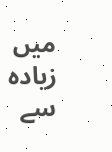میں زیادہ سے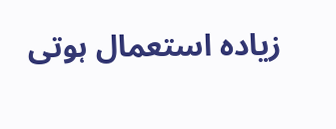زیادہ استعمال ہوتی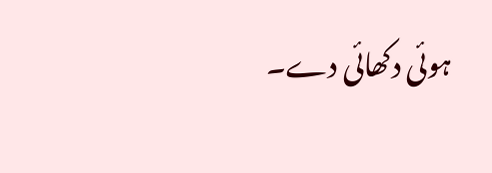ہوئی دکھائی دے۔